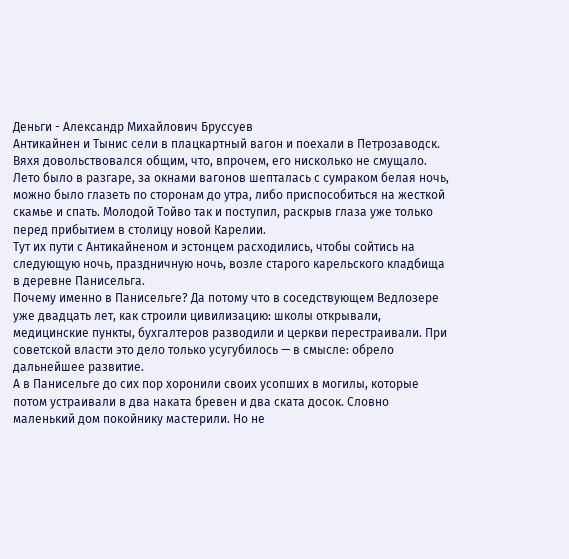Деньги - Александр Михайлович Бруссуев
Антикайнен и Тынис сели в плацкартный вагон и поехали в Петрозаводск. Вяхя довольствовался общим, что, впрочем, его нисколько не смущало. Лето было в разгаре, за окнами вагонов шепталась с сумраком белая ночь, можно было глазеть по сторонам до утра, либо приспособиться на жесткой скамье и спать. Молодой Тойво так и поступил, раскрыв глаза уже только перед прибытием в столицу новой Карелии.
Тут их пути с Антикайненом и эстонцем расходились, чтобы сойтись на следующую ночь, праздничную ночь, возле старого карельского кладбища в деревне Панисельга.
Почему именно в Панисельге? Да потому что в соседствующем Ведлозере уже двадцать лет, как строили цивилизацию: школы открывали, медицинские пункты, бухгалтеров разводили и церкви перестраивали. При советской власти это дело только усугубилось — в смысле: обрело дальнейшее развитие.
А в Панисельге до сих пор хоронили своих усопших в могилы, которые потом устраивали в два наката бревен и два ската досок. Словно маленький дом покойнику мастерили. Но не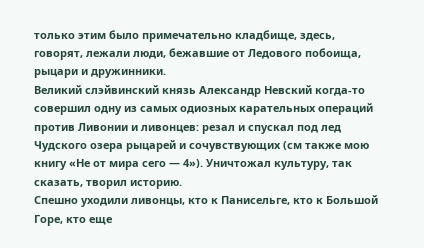только этим было примечательно кладбище, здесь, говорят, лежали люди, бежавшие от Ледового побоища, рыцари и дружинники.
Великий слэйвинский князь Александр Невский когда-то совершил одну из самых одиозных карательных операций против Ливонии и ливонцев: резал и спускал под лед Чудского озера рыцарей и сочувствующих (см также мою книгу «Не от мира сего — 4»). Уничтожал культуру, так сказать, творил историю.
Спешно уходили ливонцы, кто к Панисельге, кто к Большой Горе, кто еще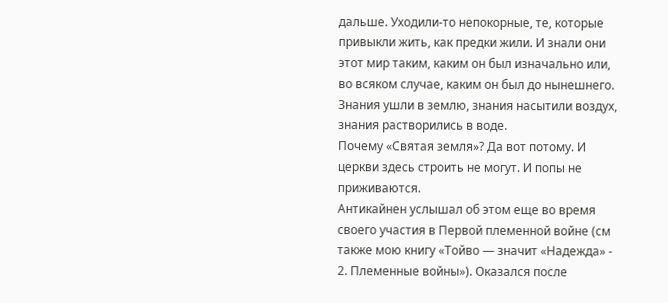дальше. Уходили-то непокорные, те, которые привыкли жить, как предки жили. И знали они этот мир таким, каким он был изначально или, во всяком случае, каким он был до нынешнего. Знания ушли в землю, знания насытили воздух, знания растворились в воде.
Почему «Святая земля»? Да вот потому. И церкви здесь строить не могут. И попы не приживаются.
Антикайнен услышал об этом еще во время своего участия в Первой племенной войне (см также мою книгу «Тойво — значит «Надежда» - 2. Племенные войны»). Оказался после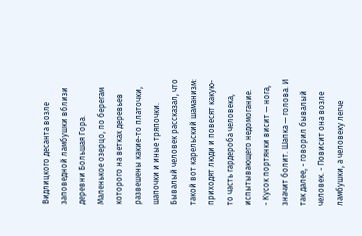Видлицкого десанта возле заповедной ламбушки вблизи деревни Большая Гора. Маленькое озерцо, по берегам которого на ветках деревьев развешены какие-то платочки, шапочки и иные тряпочки. Бывалый человек рассказал, что такой вот карельский шаманизм: приходят люди и повесят какую-то часть гардероба человека, испытывающего недомогание.
- Кусок портянки висит — нога, значит болит. Шапка — голова. И так далее, - говорил бывалый человек. - Повисит она возле ламбушки, а человеку легче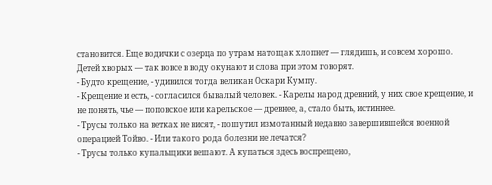становится. Еще водички с озерца по утрам натощак хлопнет — глядишь, и совсем хорошо. Детей хворых — так вовсе в воду окунают и слова при этом говорят.
- Будто крещение, - удивился тогда великан Оскари Кумпу.
- Крещение и есть, - согласился бывалый человек. - Карелы народ древний, у них свое крещение, и не понять, чье — поповское или карельское — древнее, а, стало быть, истиннее.
- Трусы только на ветках не висят, - пошутил измотанный недавно завершившейся военной операцией Тойво. - Или такого рода болезни не лечатся?
- Трусы только купальщики вешают. А купаться здесь воспрещено,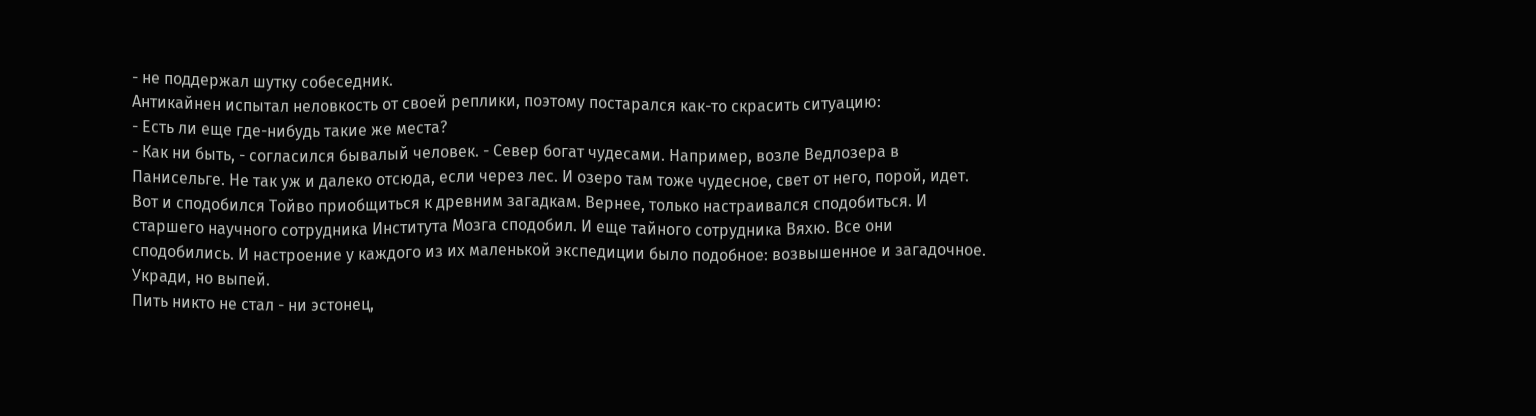- не поддержал шутку собеседник.
Антикайнен испытал неловкость от своей реплики, поэтому постарался как-то скрасить ситуацию:
- Есть ли еще где-нибудь такие же места?
- Как ни быть, - согласился бывалый человек. - Север богат чудесами. Например, возле Ведлозера в Панисельге. Не так уж и далеко отсюда, если через лес. И озеро там тоже чудесное, свет от него, порой, идет.
Вот и сподобился Тойво приобщиться к древним загадкам. Вернее, только настраивался сподобиться. И старшего научного сотрудника Института Мозга сподобил. И еще тайного сотрудника Вяхю. Все они сподобились. И настроение у каждого из их маленькой экспедиции было подобное: возвышенное и загадочное. Укради, но выпей.
Пить никто не стал - ни эстонец,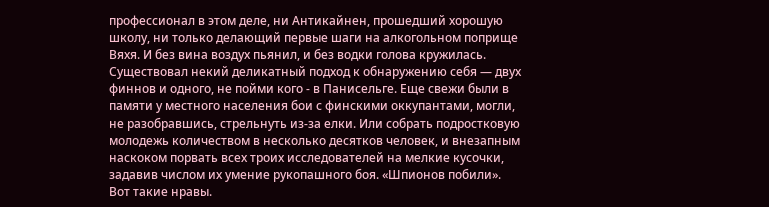профессионал в этом деле, ни Антикайнен, прошедший хорошую школу, ни только делающий первые шаги на алкогольном поприще Вяхя. И без вина воздух пьянил, и без водки голова кружилась.
Существовал некий деликатный подход к обнаружению себя — двух финнов и одного, не пойми кого - в Панисельге. Еще свежи были в памяти у местного населения бои с финскими оккупантами, могли, не разобравшись, стрельнуть из-за елки. Или собрать подростковую молодежь количеством в несколько десятков человек, и внезапным наскоком порвать всех троих исследователей на мелкие кусочки, задавив числом их умение рукопашного боя. «Шпионов побили». Вот такие нравы.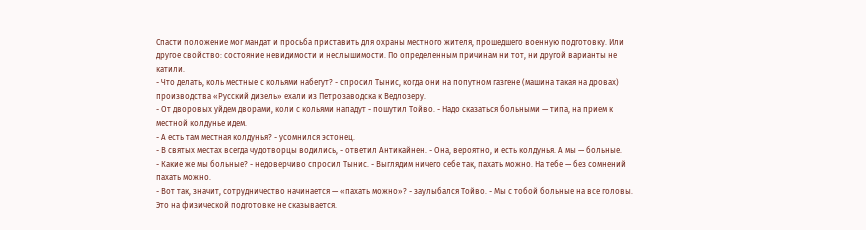Спасти положение мог мандат и просьба приставить для охраны местного жителя, прошедшего военную подготовку. Или другое свойство: состояние невидимости и неслышимости. По определенным причинам ни тот, ни другой варианты не катили.
- Что делать, коль местные с кольями набегут? - спросил Тынис, когда они на попутном газгене (машина такая на дровах) производства «Русский дизель» ехали из Петрозаводска к Ведлозеру.
- От дворовых уйдем дворами, коли с кольями нападут - пошутил Тойво. - Надо сказаться больными — типа, на прием к местной колдунье идем.
- А есть там местная колдунья? - усомнился эстонец.
- В святых местах всегда чудотворцы водились, - ответил Антикайнен. - Она, вероятно, и есть колдунья. А мы — больные.
- Какие же мы больные? - недоверчиво спросил Тынис. - Выглядим ничего себе так, пахать можно. На тебе — без сомнений пахать можно.
- Вот так, значит, сотрудничество начинается — «пахать можно»? - заулыбался Тойво. - Мы с тобой больные на все головы. Это на физической подготовке не сказывается.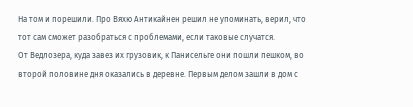На том и порешили. Про Вяхю Антикайнен решил не упоминать, верил, что тот сам сможет разобраться с проблемами, если таковые случатся.
От Ведлозера, куда завез их грузовик, к Панисельге они пошли пешком, во второй половине дня оказались в деревне. Первым делом зашли в дом с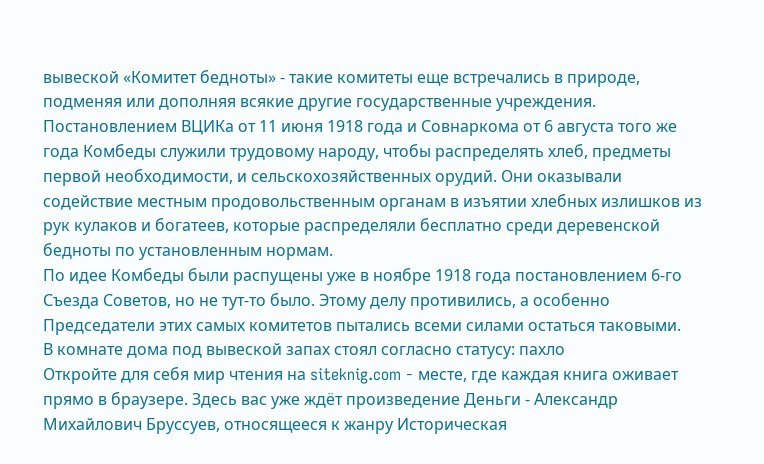вывеской «Комитет бедноты» - такие комитеты еще встречались в природе, подменяя или дополняя всякие другие государственные учреждения.
Постановлением ВЦИКа от 11 июня 1918 года и Совнаркома от 6 августа того же года Комбеды служили трудовому народу, чтобы распределять хлеб, предметы первой необходимости, и сельскохозяйственных орудий. Они оказывали содействие местным продовольственным органам в изъятии хлебных излишков из рук кулаков и богатеев, которые распределяли бесплатно среди деревенской бедноты по установленным нормам.
По идее Комбеды были распущены уже в ноябре 1918 года постановлением 6-го Съезда Советов, но не тут-то было. Этому делу противились, а особенно Председатели этих самых комитетов пытались всеми силами остаться таковыми.
В комнате дома под вывеской запах стоял согласно статусу: пахло
Откройте для себя мир чтения на siteknig.com - месте, где каждая книга оживает прямо в браузере. Здесь вас уже ждёт произведение Деньги - Александр Михайлович Бруссуев, относящееся к жанру Историческая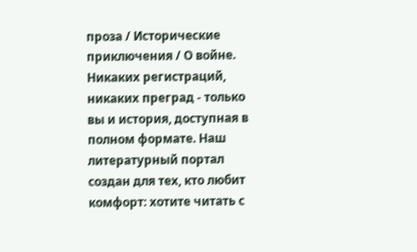проза / Исторические приключения / О войне. Никаких регистраций, никаких преград - только вы и история, доступная в полном формате. Наш литературный портал создан для тех, кто любит комфорт: хотите читать с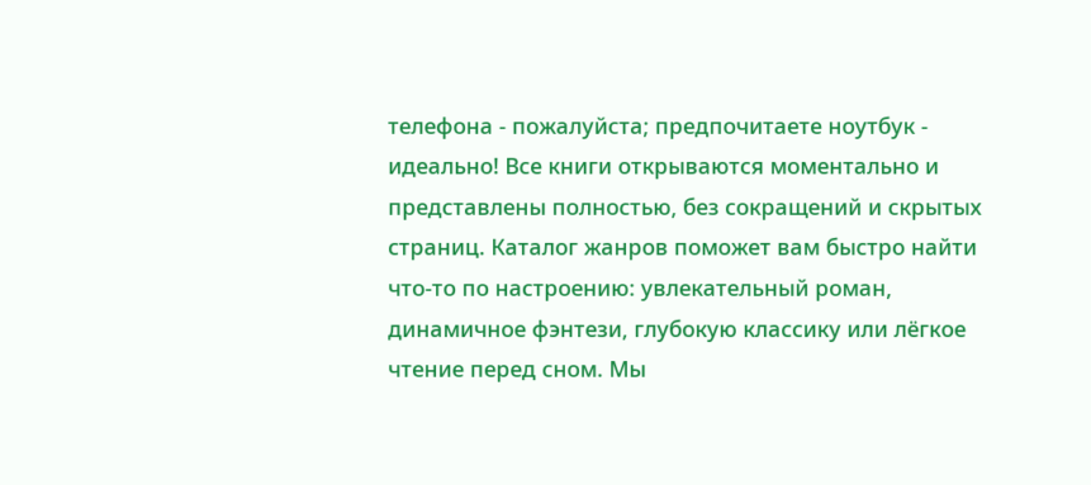телефона - пожалуйста; предпочитаете ноутбук - идеально! Все книги открываются моментально и представлены полностью, без сокращений и скрытых страниц. Каталог жанров поможет вам быстро найти что-то по настроению: увлекательный роман, динамичное фэнтези, глубокую классику или лёгкое чтение перед сном. Мы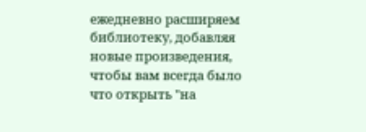ежедневно расширяем библиотеку, добавляя новые произведения, чтобы вам всегда было что открыть "на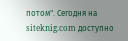потом". Сегодня на siteknig.com доступно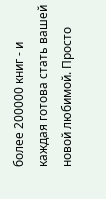более 200000 книг - и каждая готова стать вашей новой любимой. Просто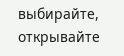выбирайте, открывайте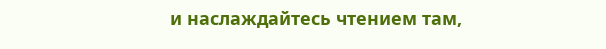и наслаждайтесь чтением там,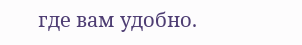где вам удобно.